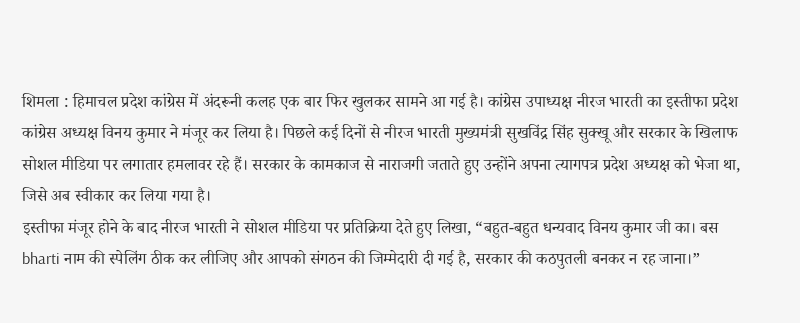शिमला : हिमाचल प्रदेश कांग्रेस में अंदरूनी कलह एक बार फिर खुलकर सामने आ गई है। कांग्रेस उपाध्यक्ष नीरज भारती का इस्तीफा प्रदेश कांग्रेस अध्यक्ष विनय कुमार ने मंजूर कर लिया है। पिछले कई दिनों से नीरज भारती मुख्यमंत्री सुखविंद्र सिंह सुक्खू और सरकार के खिलाफ सोशल मीडिया पर लगातार हमलावर रहे हैं। सरकार के कामकाज से नाराजगी जताते हुए उन्होंने अपना त्यागपत्र प्रदेश अध्यक्ष को भेजा था, जिसे अब स्वीकार कर लिया गया है।
इस्तीफा मंजूर होने के बाद नीरज भारती ने सोशल मीडिया पर प्रतिक्रिया देते हुए लिखा, “बहुत-बहुत धन्यवाद विनय कुमार जी का। बस bharti नाम की स्पेलिंग ठीक कर लीजिए और आपको संगठन की जिम्मेदारी दी गई है, सरकार की कठपुतली बनकर न रह जाना।”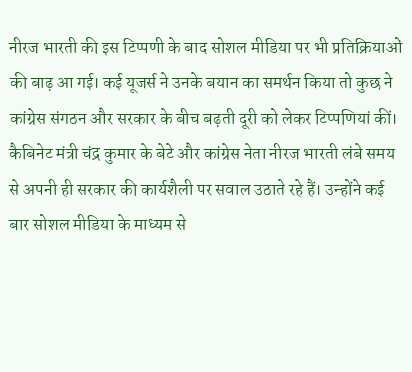नीरज भारती की इस टिप्पणी के बाद सोशल मीडिया पर भी प्रतिक्रियाओं की बाढ़ आ गई। कई यूजर्स ने उनके बयान का समर्थन किया तो कुछ ने कांग्रेस संगठन और सरकार के बीच बढ़ती दूरी को लेकर टिप्पणियां कीं।
कैबिनेट मंत्री चंद्र कुमार के बेटे और कांग्रेस नेता नीरज भारती लंबे समय से अपनी ही सरकार की कार्यशैली पर सवाल उठाते रहे हैं। उन्होंने कई बार सोशल मीडिया के माध्यम से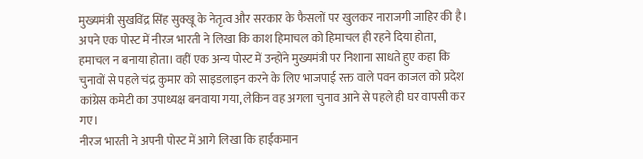मुख्यमंत्री सुखविंद्र सिंह सुक्खू के नेतृत्व और सरकार के फैसलों पर खुलकर नाराजगी जाहिर की है।
अपने एक पोस्ट में नीरज भारती ने लिखा कि काश हिमाचल को हिमाचल ही रहने दिया होता, हमाचल न बनाया होता। वहीं एक अन्य पोस्ट में उन्होंने मुख्यमंत्री पर निशाना साधते हुए कहा कि चुनावों से पहले चंद्र कुमार को साइडलाइन करने के लिए भाजपाई रक्त वाले पवन काजल को प्रदेश कांग्रेस कमेटी का उपाध्यक्ष बनवाया गया, लेकिन वह अगला चुनाव आने से पहले ही घर वापसी कर गए।
नीरज भारती ने अपनी पोस्ट में आगे लिखा कि हाईकमान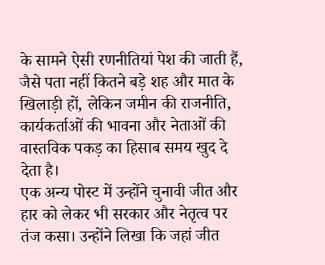के सामने ऐसी रणनीतियां पेश की जाती हैं, जैसे पता नहीं कितने बड़े शह और मात के खिलाड़ी हों, लेकिन जमीन की राजनीति, कार्यकर्ताओं की भावना और नेताओं की वास्तविक पकड़ का हिसाब समय खुद दे देता है।
एक अन्य पोस्ट में उन्होंने चुनावी जीत और हार को लेकर भी सरकार और नेतृत्व पर तंज कसा। उन्होंने लिखा कि जहां जीत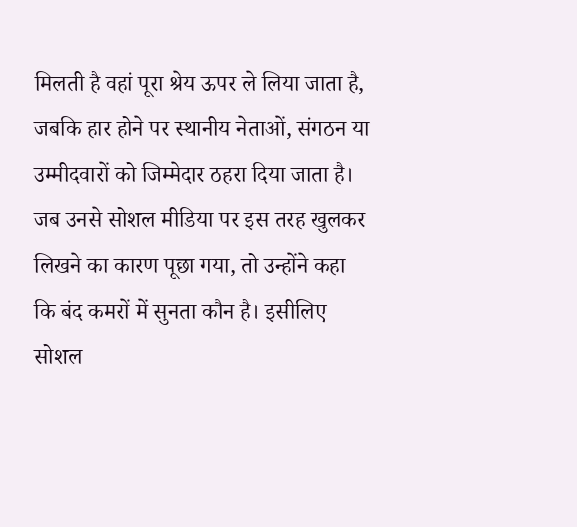मिलती है वहां पूरा श्रेय ऊपर ले लिया जाता है, जबकि हार होने पर स्थानीय नेताओं, संगठन या उम्मीदवारों को जिम्मेदार ठहरा दिया जाता है।
जब उनसे सोशल मीडिया पर इस तरह खुलकर लिखने का कारण पूछा गया, तो उन्होंने कहा कि बंद कमरों में सुनता कौन है। इसीलिए सोशल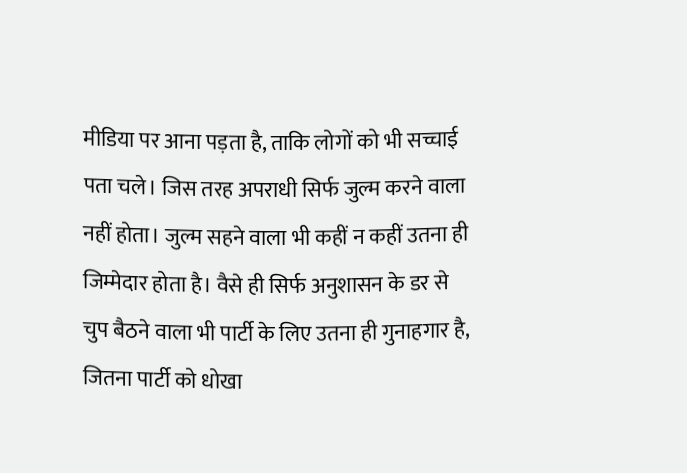मीडिया पर आना पड़ता है, ताकि लोगों को भी सच्चाई पता चले। जिस तरह अपराधी सिर्फ जुल्म करने वाला नहीं होता। जुल्म सहने वाला भी कहीं न कहीं उतना ही जिम्मेदार होता है। वैसे ही सिर्फ अनुशासन के डर से चुप बैठने वाला भी पार्टी के लिए उतना ही गुनाहगार है, जितना पार्टी को धोखा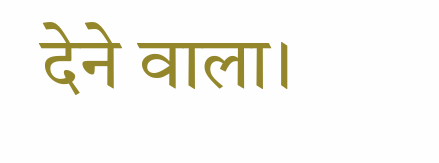देने वाला।